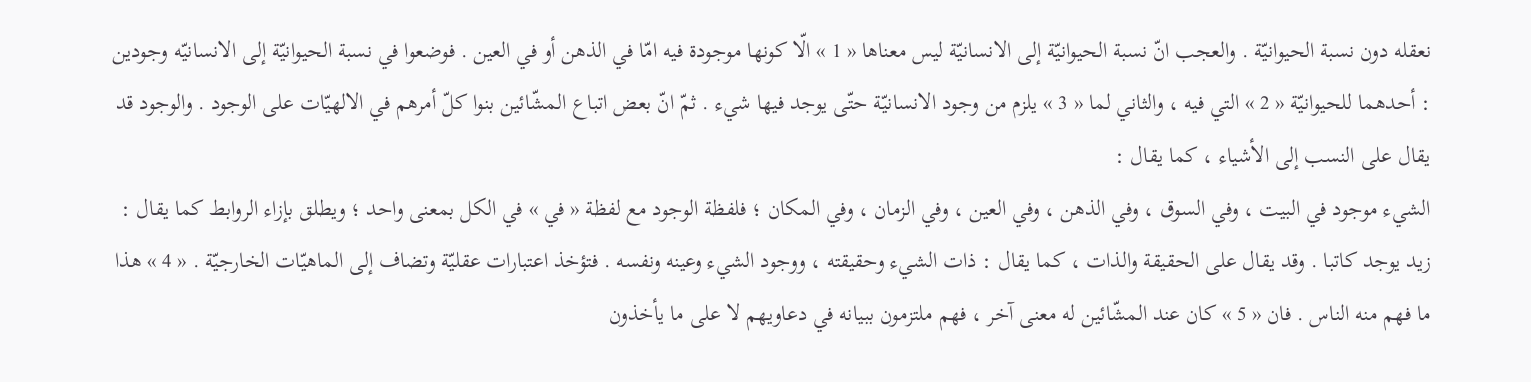نعقله دون نسبة الحيوانيّة . والعجب انّ نسبة الحيوانيّة إلى الانسانيّة ليس معناها « 1 » الّا كونها موجودة فيه امّا في الذهن أو في العين . فوضعوا في نسبة الحيوانيّة إلى الانسانيّه وجودين : أحدهما للحيوانيّة « 2 » التي فيه ، والثاني لما « 3 » يلزم من وجود الانسانيّة حتّى يوجد فيها شيء . ثمّ انّ بعض اتباع المشّائين بنوا كلّ أمرهم في الالهيّات على الوجود . والوجود قد يقال على النسب إلى الأشياء ، كما يقال :
الشيء موجود في البيت ، وفي السوق ، وفي الذهن ، وفي العين ، وفي الزمان ، وفي المكان ؛ فلفظة الوجود مع لفظة « في » في الكل بمعنى واحد ؛ ويطلق بإزاء الروابط كما يقال : زيد يوجد كاتبا . وقد يقال على الحقيقة والذات ، كما يقال : ذات الشيء وحقيقته ، ووجود الشيء وعينه ونفسه . فتؤخذ اعتبارات عقليّة وتضاف إلى الماهيّات الخارجيّة . « 4 » هذا ما فهم منه الناس . فان « 5 » كان عند المشّائين له معنى آخر ، فهم ملتزمون ببيانه في دعاويهم لا على ما يأخذون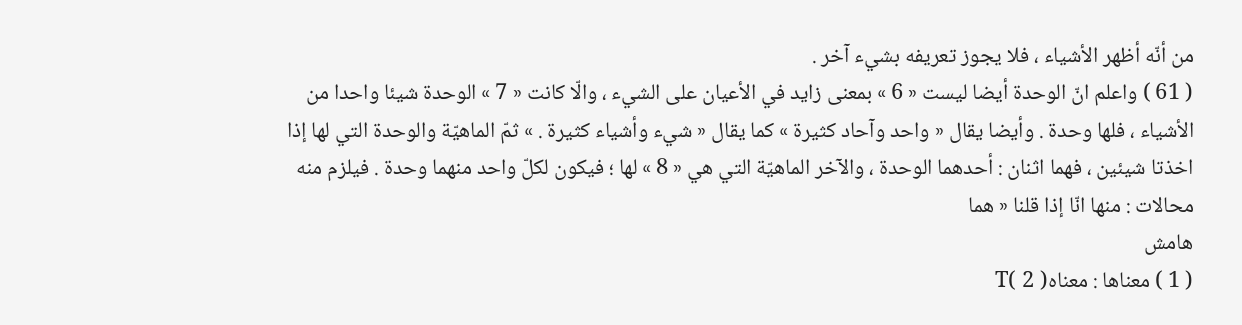من أنّه أظهر الأشياء ، فلا يجوز تعريفه بشيء آخر .
( 61 ) واعلم انّ الوحدة أيضا ليست « 6 » بمعنى زايد في الأعيان على الشيء ، والّا كانت « 7 » الوحدة شيئا واحدا من الأشياء ، فلها وحدة . وأيضا يقال « واحد وآحاد كثيرة » كما يقال « شيء وأشياء كثيرة . » ثمّ الماهيّة والوحدة التي لها إذا اخذتا شيئين ، فهما اثنان : أحدهما الوحدة ، والآخر الماهيّة التي هي « 8 » لها ؛ فيكون لكلّ واحد منهما وحدة . فيلزم منه محالات : منها انّا إذا قلنا « هما
هامش
( 1 ) معناها : معناهT( 2 )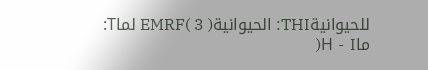للحيوانيةTHI: الحيوانيةEMRF( 3 ) لماT: ماH - I(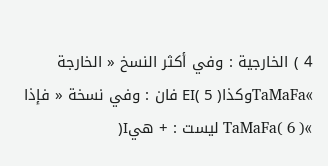4 ) الخارجية : وفي أكثر النسخ « الخارجة »TaMaFaوكذاEI( 5 ) فان : وفي نسخة « فإذا »TaMaFa( 6 ) ليست : + هيI(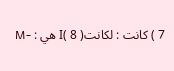7 ) كانت : لكانتI( 8 ) هي : -M